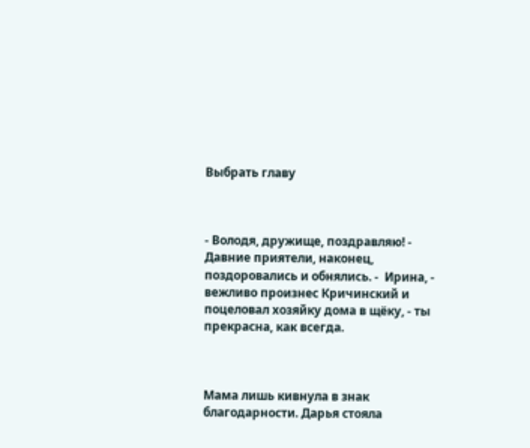Выбрать главу



- Володя, дружище, поздравляю! - Давние приятели, наконец, поздоровались и обнялись. -  Ирина, - вежливо произнес Кричинский и поцеловал хозяйку дома в щёку, - ты прекрасна, как всегда.



Мама лишь кивнула в знак благодарности. Дарья стояла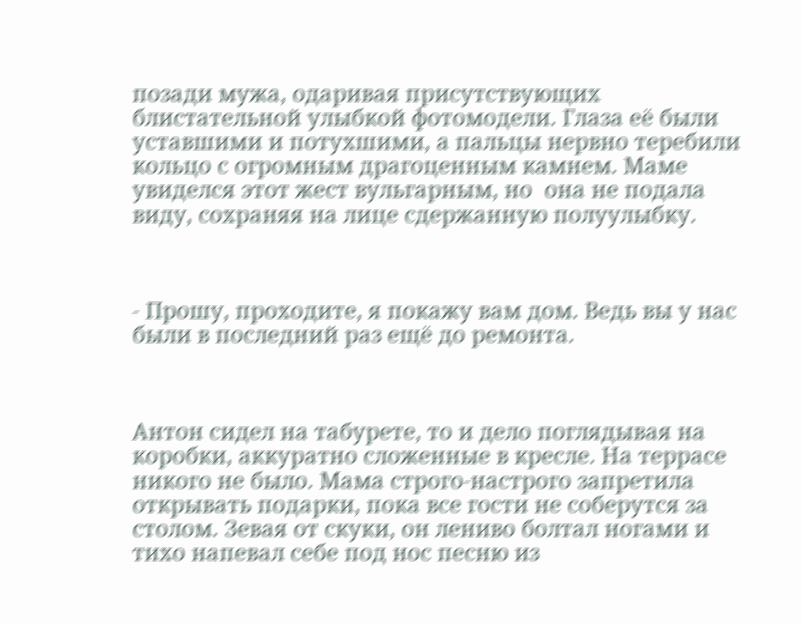позади мужа, одаривая присутствующих блистательной улыбкой фотомодели. Глаза её были уставшими и потухшими, а пальцы нервно теребили кольцо с огромным драгоценным камнем. Маме увиделся этот жест вульгарным, но  она не подала виду, сохраняя на лице сдержанную полуулыбку.



- Прошу, проходите, я покажу вам дом. Ведь вы у нас были в последний раз ещё до ремонта.



Антон сидел на табурете, то и дело поглядывая на коробки, аккуратно сложенные в кресле. На террасе никого не было. Мама строго-настрого запретила открывать подарки, пока все гости не соберутся за столом. Зевая от скуки, он лениво болтал ногами и тихо напевал себе под нос песню из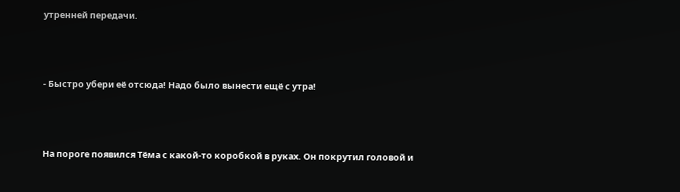утренней передачи.



- Быстро убери её отсюда! Надо было вынести ещё с утра!



На пороге появился Тёма с какой-то коробкой в руках. Он покрутил головой и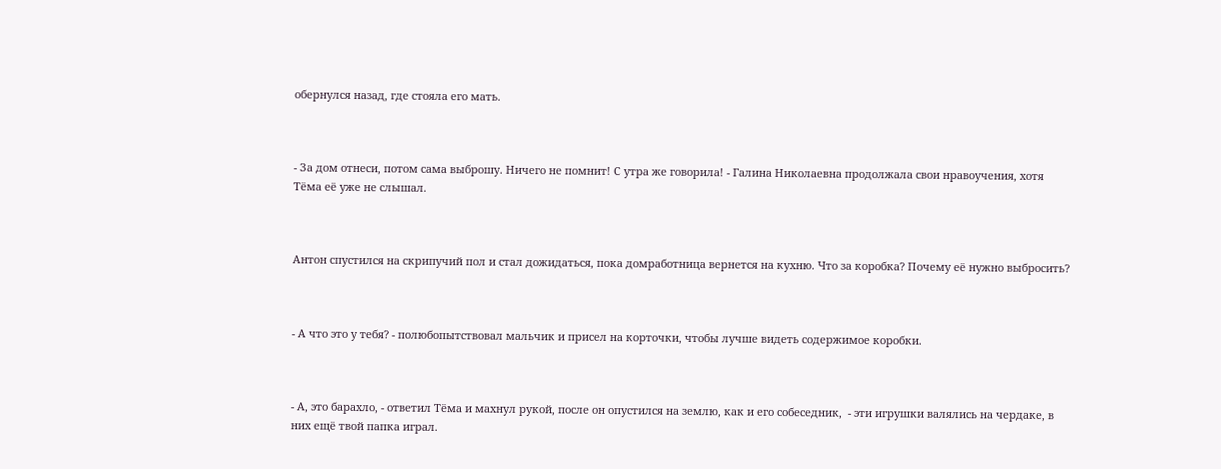обернулся назад, где стояла его мать.



- За дом отнеси, потом сама выброшу. Ничего не помнит! С утра же говорила! - Галина Николаевна продолжала свои нравоучения, хотя Тёма её уже не слышал.



Антон спустился на скрипучий пол и стал дожидаться, пока домработница вернется на кухню. Что за коробка? Почему её нужно выбросить?



- А что это у тебя? - полюбопытствовал мальчик и присел на корточки, чтобы лучше видеть содержимое коробки.



- А, это барахло, - ответил Тёма и махнул рукой, после он опустился на землю, как и его собеседник,  - эти игрушки валялись на чердаке, в них ещё твой папка играл.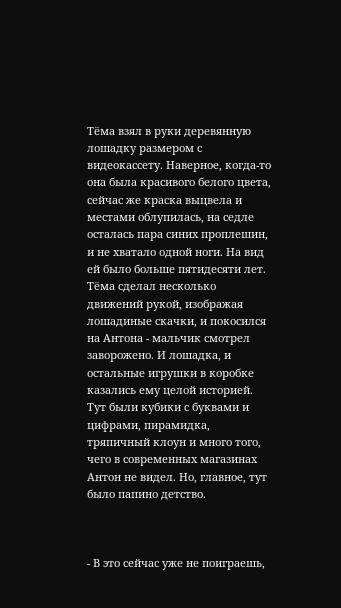Тёма взял в руки деревянную лошадку размером с видеокассету. Наверное, когда-то она была красивого белого цвета, сейчас же краска выцвела и местами облупилась, на седле осталась пара синих проплешин, и не хватало одной ноги. На вид ей было больше пятидесяти лет. Тёма сделал несколько движений рукой, изображая лошадиные скачки, и покосился на Антона - мальчик смотрел заворожено. И лошадка, и остальные игрушки в коробке казались ему целой историей. Тут были кубики с буквами и цифрами, пирамидка, тряпичный клоун и много того, чего в современных магазинах Антон не видел. Но, главное, тут было папино детство.



- В это сейчас уже не поиграешь,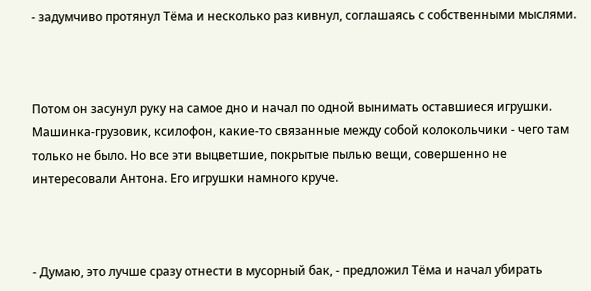- задумчиво протянул Тёма и несколько раз кивнул, соглашаясь с собственными мыслями.



Потом он засунул руку на самое дно и начал по одной вынимать оставшиеся игрушки. Машинка-грузовик, ксилофон, какие-то связанные между собой колокольчики - чего там только не было. Но все эти выцветшие, покрытые пылью вещи, совершенно не интересовали Антона. Его игрушки намного круче.



- Думаю, это лучше сразу отнести в мусорный бак, - предложил Тёма и начал убирать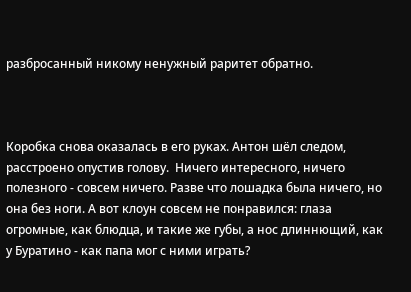разбросанный никому ненужный раритет обратно.



Коробка снова оказалась в его руках. Антон шёл следом, расстроено опустив голову.  Ничего интересного, ничего полезного - совсем ничего. Разве что лошадка была ничего, но она без ноги. А вот клоун совсем не понравился: глаза огромные, как блюдца, и такие же губы, а нос длиннющий, как у Буратино - как папа мог с ними играть?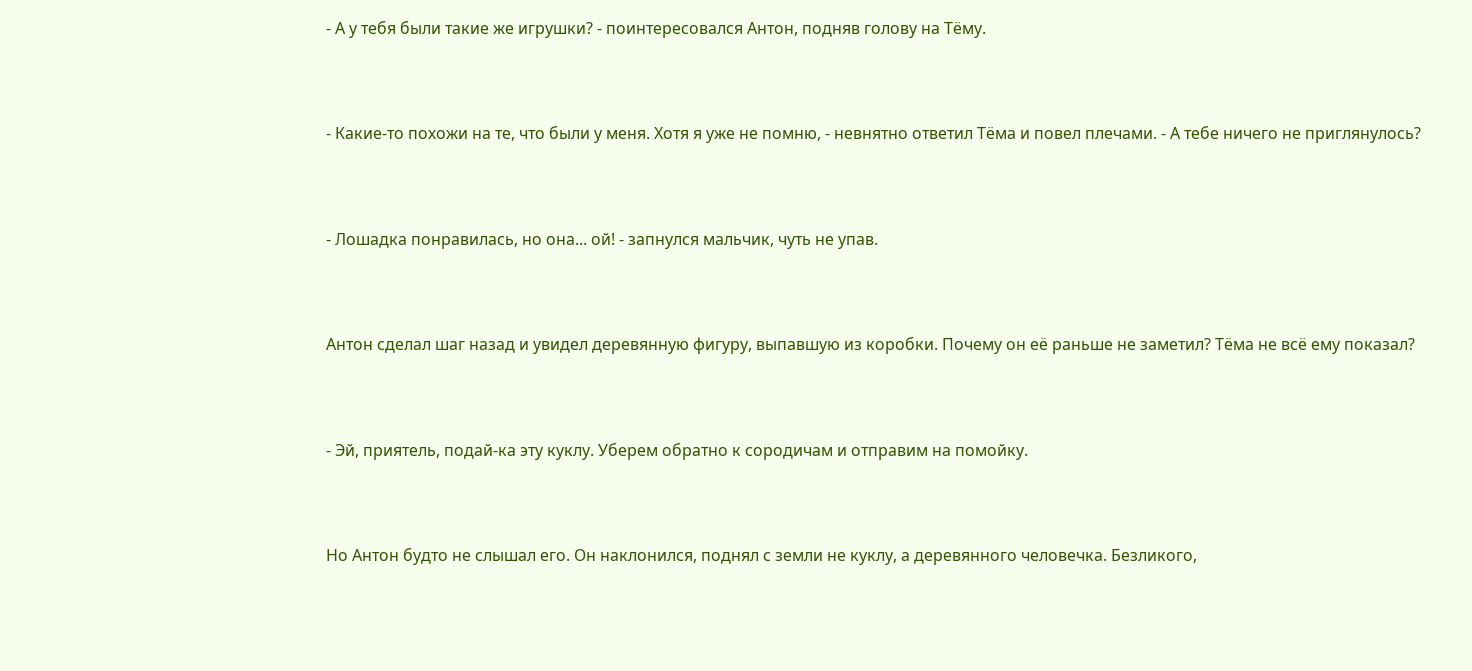- А у тебя были такие же игрушки? - поинтересовался Антон, подняв голову на Тёму.



- Какие-то похожи на те, что были у меня. Хотя я уже не помню, - невнятно ответил Тёма и повел плечами. - А тебе ничего не приглянулось?



- Лошадка понравилась, но она... ой! - запнулся мальчик, чуть не упав.



Антон сделал шаг назад и увидел деревянную фигуру, выпавшую из коробки. Почему он её раньше не заметил? Тёма не всё ему показал?



- Эй, приятель, подай-ка эту куклу. Уберем обратно к сородичам и отправим на помойку.



Но Антон будто не слышал его. Он наклонился, поднял с земли не куклу, а деревянного человечка. Безликого,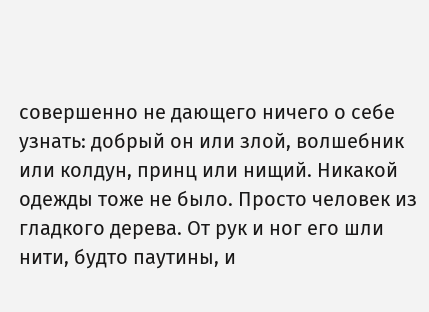совершенно не дающего ничего о себе узнать: добрый он или злой, волшебник или колдун, принц или нищий. Никакой одежды тоже не было. Просто человек из гладкого дерева. От рук и ног его шли нити, будто паутины, и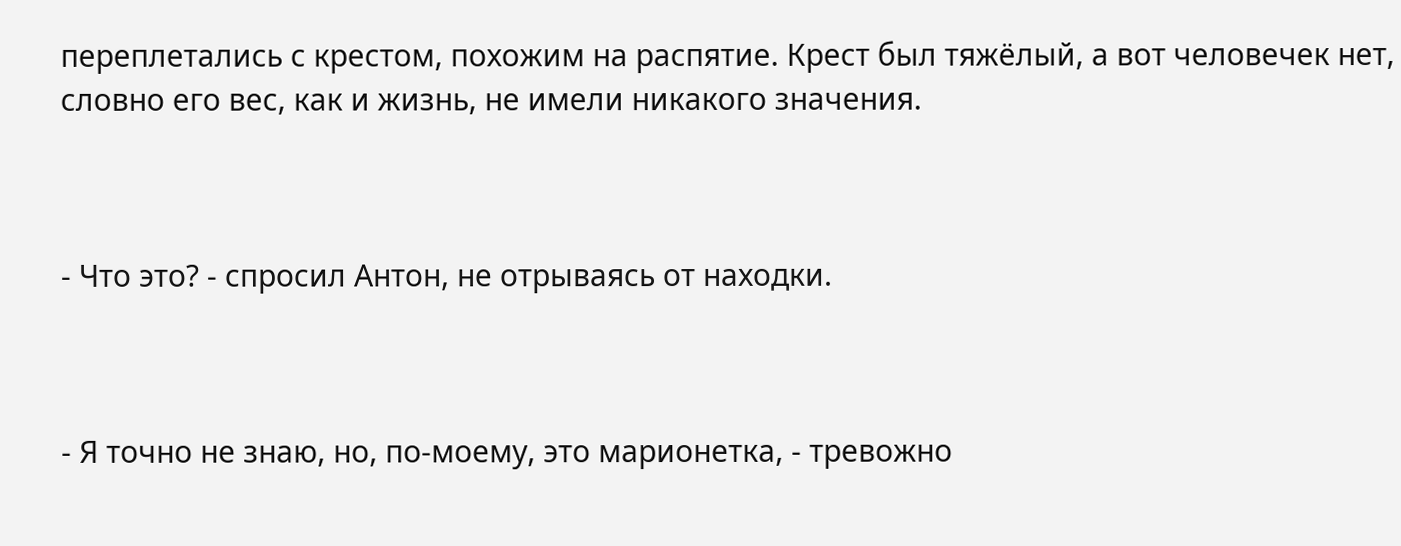переплетались с крестом, похожим на распятие. Крест был тяжёлый, а вот человечек нет, словно его вес, как и жизнь, не имели никакого значения.



- Что это? - спросил Антон, не отрываясь от находки.



- Я точно не знаю, но, по-моему, это марионетка, - тревожно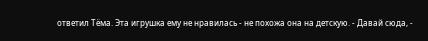ответил Тёма. Эта игрушка ему не нравилась - не похожа она на детскую. - Давай сюда, -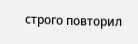строго повторил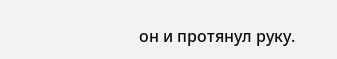он и протянул руку.